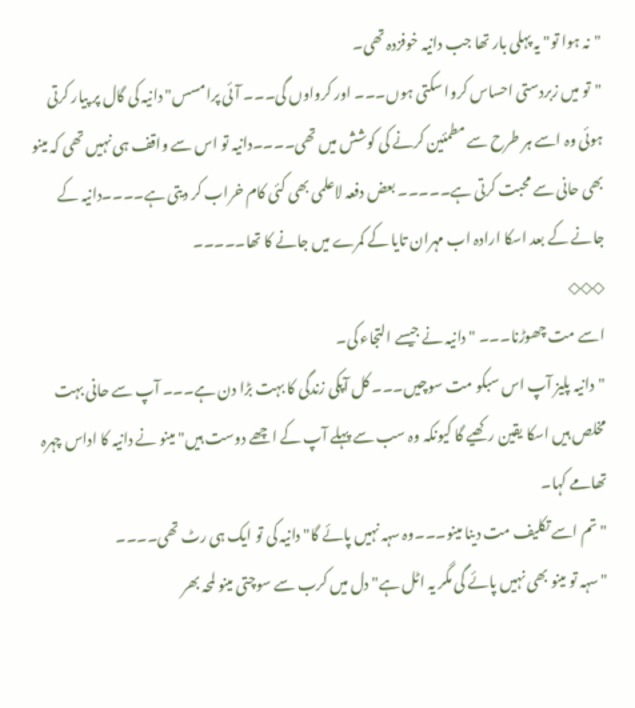"نہ ہوا تو" یہ پہلی بار تھا جب دانیہ خوفزدہ تھی۔
"تو میں زبردستی احساس کروا سکتی ہوں۔۔۔ اور کرواوں گی۔۔۔ آئی پرامسس" دانیہ کی گال پر پیار کرتی ہوئی وہ اسے ہر طرح سے مطمئین کرنے کی کوشش میں تھی۔۔۔۔دانیہ تو اس سے واقف ہی نہیں تھی کہ مینو بھی حانی سے محبت کرتی ہے۔۔۔۔۔ بعض دفعہ لاعلمی بھی کئی کام خراب کر دیتی ہے۔۔۔۔دانیہ کے جانے کے بعد اسکا ارادہ اب مہران تایا کے کمرے میں جانے کا تھا۔۔۔۔۔
◇◇◇
اسے مت چھوڑنا۔۔۔ " دانیہ نے جیسے التجاء کی۔
"دانیہ پلیز آپ اس سبکو مت سوچیں۔۔۔ کل آپکی زندگی کا بہت بڑا دن ہے۔۔۔ آپ سے حانی بہت مخلص ہیں اسکا یقین رکھیے گا کیونکہ وہ سب سے پہلے آپ کے اچھے دوست ہیں" مینو نے دانیہ کا اداس چہرہ تھامے کہا۔
"تم اسے تکلیف مت دینا مینو۔۔۔وہ سہہ نہیں پائے گا" دانیہ کی تو ایک ہی رٹ تھی۔۔۔۔
"سہہ تو مینو بھی نہیں پائے گی مگر یہ اٹل ہے" دل میں کرب سے سوچتی مینو لمحہ بھر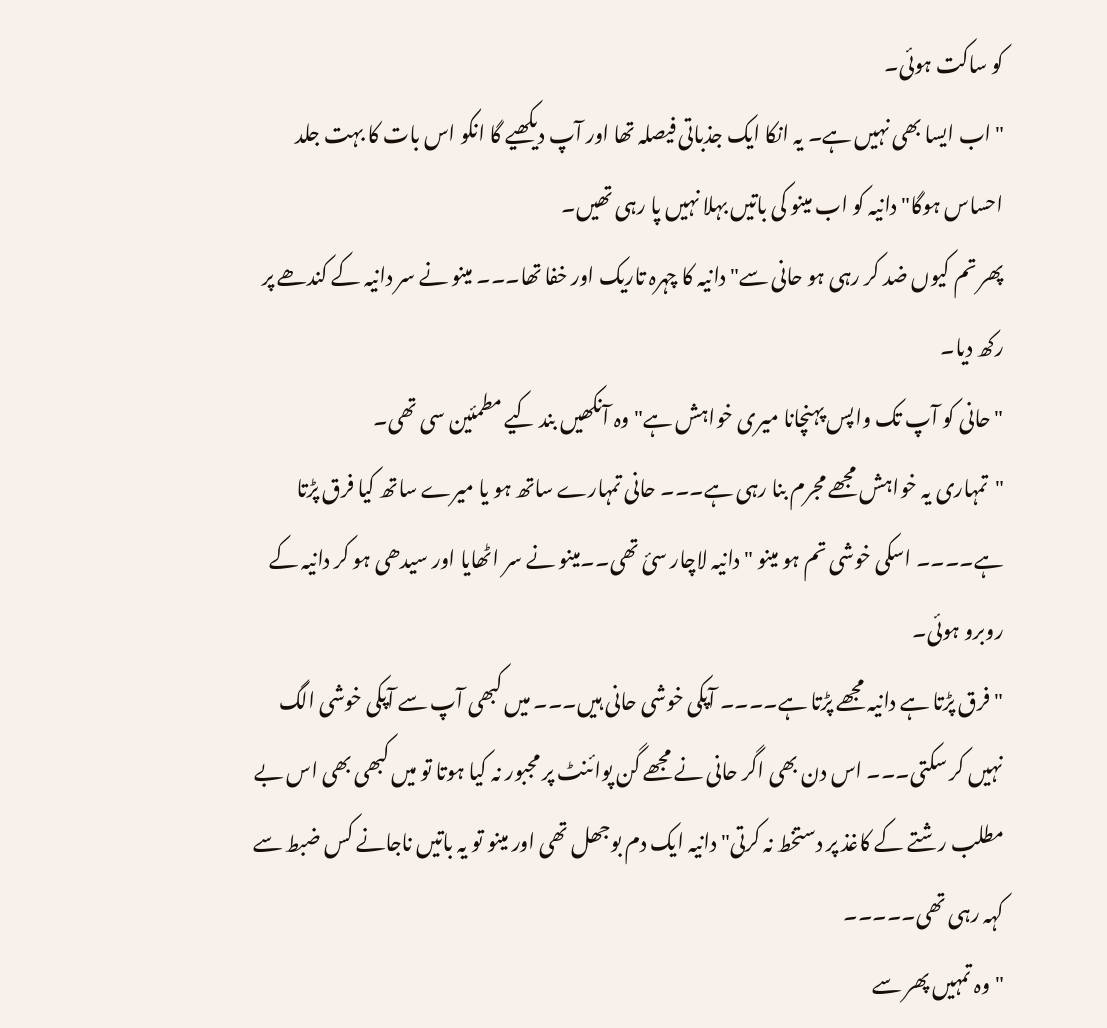کو ساکت ہوئی۔
"اب ایسا بھی نہیں ہے۔ یہ انکا ایک جذباتی فیصلہ تھا اور آپ دیکھیے گا انکو اس بات کا بہت جلد احساس ہوگا" دانیہ کو اب مینو کی باتیں بہلا نہیں پا رہی تھیں۔
پھر تم کیوں ضد کر رہی ہو حانی سے" دانیہ کا چہرہ تاریک اور خفا تھا۔۔۔ مینو نے سر دانیہ کے کندھے پر رکھ دیا۔
"حانی کو آپ تک واپس پہنچانا میری خواہش ہے" وہ آنکھیں بند کیے مطمئین سی تھی۔
"تمہاری یہ خواہش مجھے مجرم بنا رہی ہے۔۔۔ حانی تمہارے ساتھ ہو یا میرے ساتھ کیا فرق پڑتا ہے۔۔۔۔ اسکی خوشی تم ہو مینو " دانیہ لاچار سئ تھی۔۔مینو نے سر اٹھایا اور سیدھی ہو کر دانیہ کے روبرو ہوئی۔
"فرق پڑتا ہے دانیہ مجھے پڑتا ہے۔۔۔۔ آپکی خوشی حانی ہیں۔۔۔ میں کبھی آپ سے آپکی خوشی الگ نہیں کر سکتی۔۔۔ اس دن بھی اگر حانی نے مجھے گن پوائنٹ پر مجبور نہ کیا ہوتا تو میں کبھی بھی اس بے مطلب رشتے کے کاغذ پر دستخط نہ کرتی" دانیہ ایک دم بوجھل تھی اور مینو تو یہ باتیں ناجانے کس ضبط سے کہہ رہی تھی۔۔۔۔۔
"وہ تمہیں پھر سے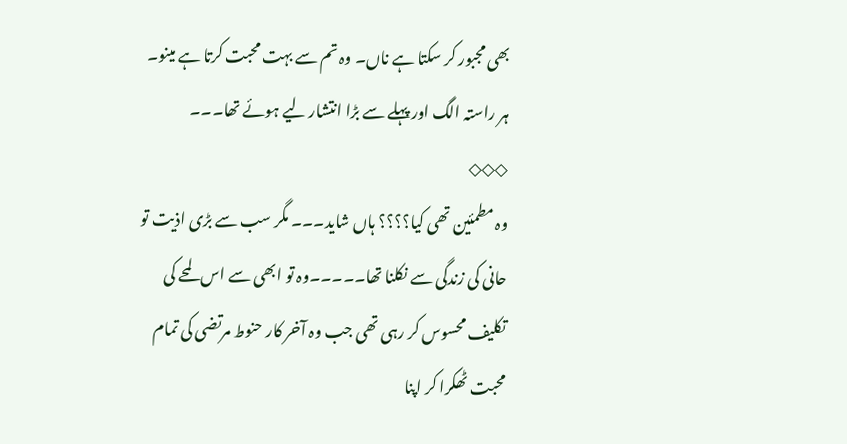بھی مجبور کر سکتا ہے ناں۔ وہ تم سے بہت محبت کرتا ہے مینو۔
ہر راستہ الگ اور پہلے سے بڑا انتشار لیے ہوئے تھا۔۔۔
◇◇◇
وہ مطمئین تھی کیا؟؟؟؟ ہاں شاید۔۔۔ مگر سب سے بڑی اذیت تو حانی کی زندگی سے نکلنا تھا۔۔۔۔۔وہ تو ابھی سے اس لمحے کی تکلیف محسوس کر رہی تھی جب وہ آخر کار حنوط مرتضی کی تمام محبت ٹھکرا کر اپنا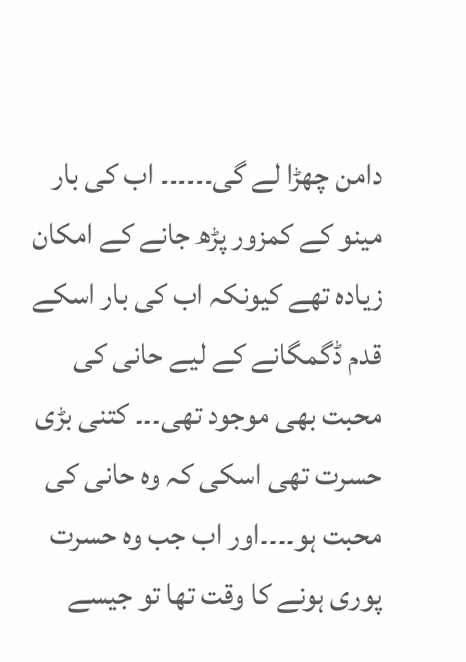دامن چھڑا لے گی۔۔۔۔۔۔ اب کی بار مینو کے کمزور پڑھ جانے کے امکان زیادہ تھے کیونکہ اب کی بار اسکے قدم ڈگمگانے کے لیے حانی کی محبت بھی موجود تھی۔۔۔ کتنی بڑی حسرت تھی اسکی کہ وہ حانی کی محبت ہو۔۔۔۔اور اب جب وہ حسرت پوری ہونے کا وقت تھا تو جیسے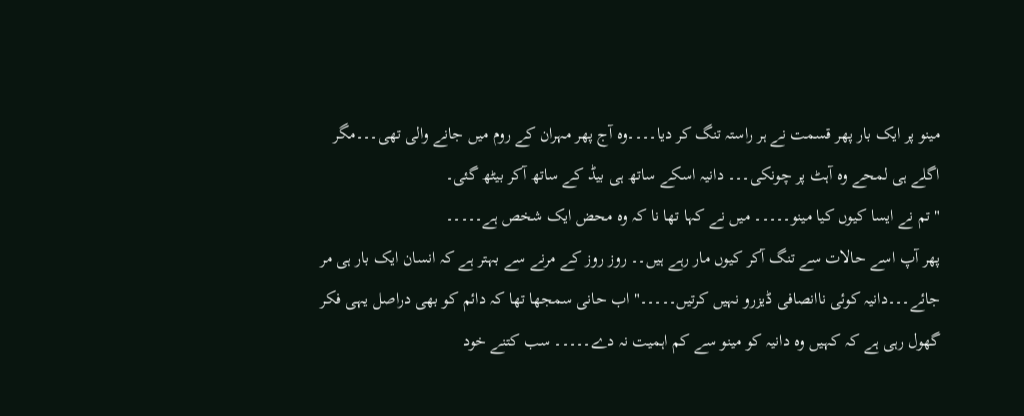مینو پر ایک بار پھر قسمت نے ہر راستہ تنگ کر دیا۔۔۔۔وہ آج پھر مہران کے روم میں جانے والی تھی۔۔۔مگر اگلے ہی لمحے وہ آہٹ پر چونکی۔۔۔ دانیہ اسکے ساتھ ہی بیڈ کے ساتھ آکر بیٹھ گئی۔
"تم نے ایسا کیوں کیا مینو۔۔۔۔۔ میں نے کہا تھا نا کہ وہ محض ایک شخص ہے۔۔۔۔۔
پھر آپ اسے حالات سے تنگ آکر کیوں مار رہے ہیں۔۔ روز روز کے مرنے سے بہتر ہے کہ انسان ایک بار ہی مر جائے۔۔۔دانیہ کوئی ناانصافی ڈیزرو نہیں کرتیں۔۔۔۔۔" اب حانی سمجھا تھا کہ دائم کو بھی دراصل یہی فکر گھول رہی ہے کہ کہیں وہ دانیہ کو مینو سے کم اہمیت نہ دے۔۔۔۔۔ سب کتنے خود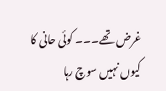غرض تھے۔۔۔ کوئی حانی کا کیوں نہیں سوچ رہا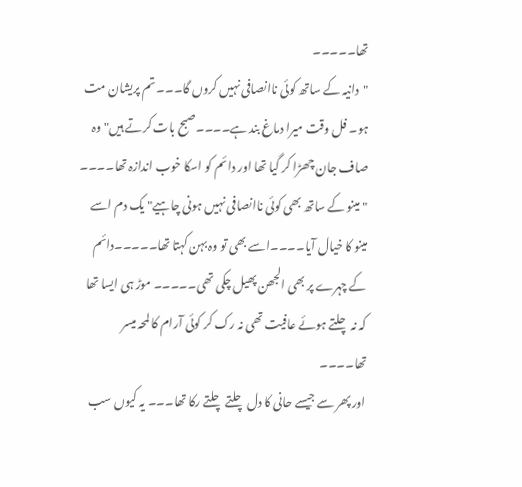تھا۔۔۔۔۔
"دانیہ کے ساتھ کوئی ناانصافی نہیں کروں گا۔۔۔ تم پریشان مت ہو۔ فل وقت میرا دماغ بند ہے۔۔۔۔صبح بات کرتے ہیں" وہ صاف جان چھڑا کر گیا تھا اور دائم کو اسکا خوب اندازہ تھا۔۔۔۔
"مینو کے ساتھ بھی کوئی ناانصافی نہیں ہونی چاہیے" یک دم اسے مینو کا خیال آیا۔۔۔۔اسے بھی تو وہ بہن کہتا تھا۔۔۔۔۔دائم کے چہرے پر بھی الجھن پھیل چکی تھی۔۔۔۔۔ موڑ ہی ایسا تھا کہ نہ چلتے ہوئے عافیت تھی نہ رک کر کوئی آرام کا لمحہ میسر تھا۔۔۔۔
اور پھر سے جیسے حانی کا دل چلتے چلتے رکا تھا۔۔۔ یہ کیوں سب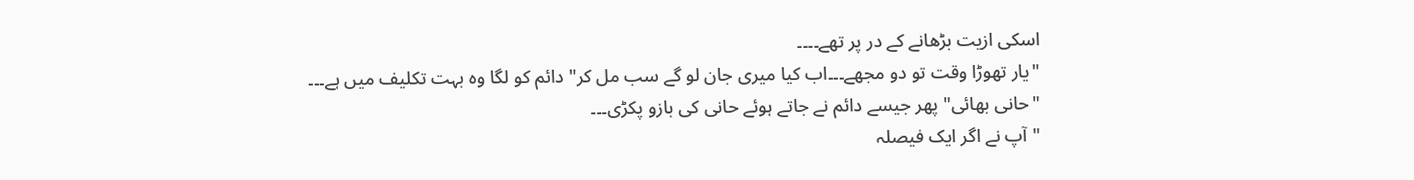اسکی ازیت بڑھانے کے در پر تھے۔۔۔۔
"یار تھوڑا وقت تو دو مجھے۔۔۔اب کیا میری جان لو گے سب مل کر" دائم کو لگا وہ بہت تکلیف میں ہے۔۔۔
"حانی بھائی" پھر جیسے دائم نے جاتے ہوئے حانی کی بازو پکڑی۔۔۔
"آپ نے اگر ایک فیصلہ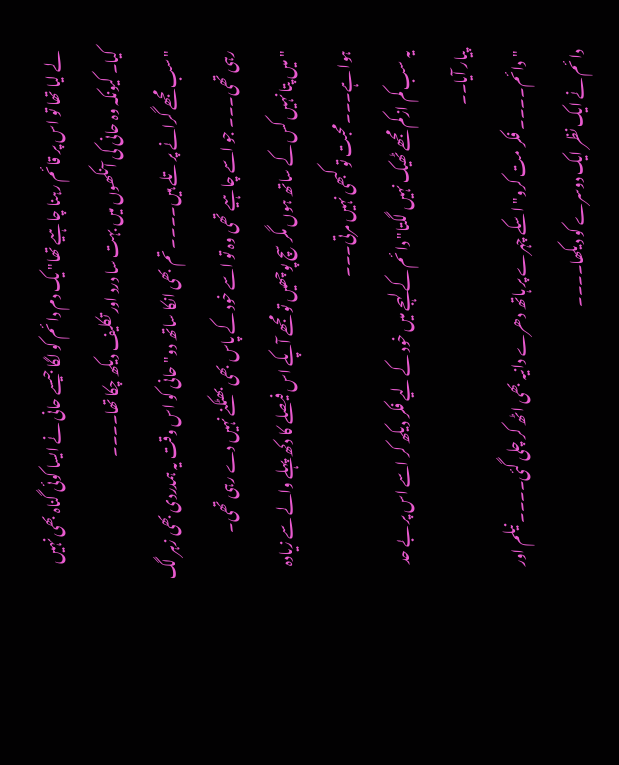لے لیا تھا تو اس پر قائم رہنا چاہیے تھا" یک دم دائم کو لگا جیسے حانی نے ایسا کوئی گناہ بھی نہیں کیا۔ کیونکہ وہ حانی کی آنکھوں میں بہت سا درد اور تکلیف دیکھ چکا تھا۔۔۔۔
"سب مجھے گرانے پر تلے ہیں۔۔۔۔ تم بھی انکا ساتھ دو" حانی کو اس وقت یہ ہمدردی بھی زہر لگ رہی تھی۔۔۔ جو اسے چاہیے تھی وہ تو اسے خود کے پاس بھی بھٹکنے نہیں دے رہی تھی۔
"میں پتا نہیں کس کے ساتھ ہوں مگر سچ پوچھیں تو مجھے آپکے اس فیصلے کا دکھ پہلے والے سے زیادہ ہوا ہے۔۔۔محبت تو کبھی نہیں مرتی۔۔۔
یہ سب کم ازکم مجھے ٹھیک نہیں لگتا" دائم کے لہجے میں خود کے لیے فکر دیکھ کر اسے اس پر بے حد پیار آیا۔۔
"دائم۔۔۔۔ فکر مت کرو" اسکے چہرے پر ہاتھ دھرے دانیہ بھی اٹھ کر چلی گئی۔۔۔۔ نیلم اور دائم نے ایک نظر ایک دوسرے کو دیکھا۔۔۔۔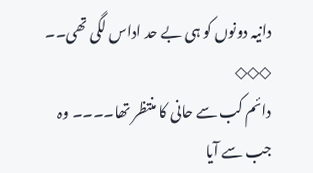دانیہ دونوں کو ہی بے حد اداس لگی تھی۔۔
◇◇◇
دائم کب سے حانی کا منتظر تھا۔۔۔۔ وہ جب سے آیا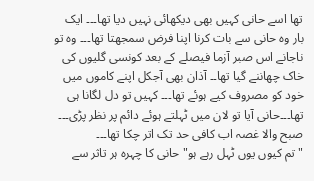تھا اسے حانی کہیں بھی دیکھائی نہیں دیا تھا۔۔۔ ایک بار وہ حانی سے بات کرنا اپنا فرض سمجھتا تھا۔۔۔ وہ تو ناجانے اس صبر آزما فیصلے کے بعد کونسی گلیوں کی خاک چھاننے گیا تھا۔۔ آذان بھی آجکل اپنے کاموں میں خود کو مصروف کیے ہوئے تھا۔۔۔ کہیں تو دل لگانا ہی تھا۔۔۔حانی آیا تو لان میں ٹہلتے ہوئے دائم پر نظر پڑی۔۔۔ صبح والا غصہ اب کافی حد تک اتر چکا تھا۔۔۔
"تم کیوں یوں ٹہل رہے ہو" حانی کا چہرہ ہر تاثر سے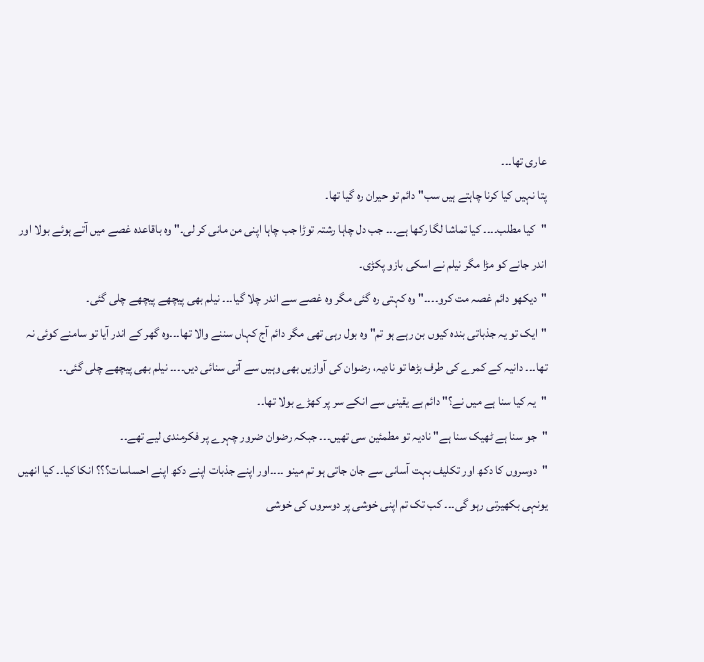عاری تھا۔۔۔
پتا نہیں کیا کرنا چاہتے ہیں سب" دائم تو حیران رہ گیا تھا۔
"کیا مطلب۔۔۔۔ کیا تماشا لگا رکھا ہے۔۔۔ جب دل چاہا رشتہ توڑا جب چاہا اپنی من مانی کر لی۔" وہ باقاعدہ غصے میں آتے ہوئے بولا اور اندر جانے کو مڑا مگر نیلم نے اسکی بازو پکڑی۔
"دیکھو دائم غصہ مت کرو۔۔۔۔" وہ کہتی رہ گئی مگر وہ غصے سے اندر چلا گیا۔۔۔ نیلم بھی پیچھے پیچھے چلی گئی۔
"ایک تو یہ جذباتی بندہ کیوں بن رہے ہو تم" وہ بول رہی تھی مگر دائم آج کہاں سننے والا تھا۔۔۔وہ گھر کے اندر آیا تو سامنے کوئی نہ تھا۔۔۔ دانیہ کے کمرے کی طرف بڑھا تو نادیہ، رضوان کی آوازیں بھی وہیں سے آتی سنائی دیں۔۔۔۔ نیلم بھی پیچھے چلی گئی۔۔
"یہ کیا سنا ہے میں نے؟" دائم بے یقینی سے انکے سر پر کھڑے بولا تھا۔۔
"جو سنا ہے ٹھیک سنا ہے" نادیہ تو مطمئین سی تھیں۔۔۔ جبکہ رضوان ضرور چہرے پر فکرمندی لیے تھے۔۔
"دوسروں کا دکھ اور تکلیف بہت آسانی سے جان جاتی ہو تم مینو ۔۔۔۔اور اپنے جذبات اپنے دکھ اپنے احساسات؟؟؟ انکا کیا۔۔ کیا انھیں یونہی بکھیرتی رہو گی۔۔۔ کب تک تم اپنی خوشی پر دوسروں کی خوشی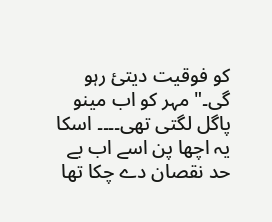کو فوقیت دیتئ رہو گی۔" مہر کو اب مینو پاگل لگتی تھی۔۔۔۔ اسکا یہ اچھا پن اسے اب بے حد نقصان دے چکا تھا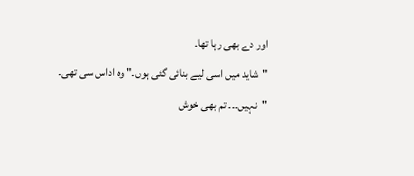اور دے بھی رہا تھا۔
"شاید میں اسی لیے بنائی گئی ہوں۔" وہ اداس سی تھی۔
"نہیں۔۔۔ تم بھی خوش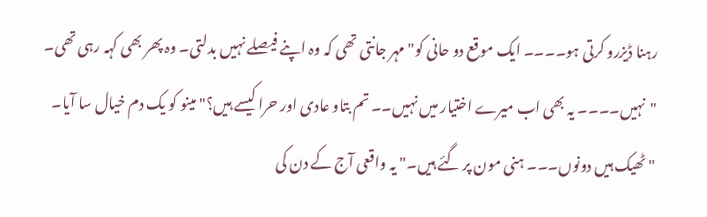رہنا ڈیزرو کرتی ہو۔۔۔۔ ایک موقع دو حانی کو" مہر جانتی تھی کہ وہ اپنے فیصلے نہیں بدلتی۔ وہ پھر بھی کہہ رہی تھی۔
"نہیں۔۔۔۔ یہ بھی اب میرے اختیار میں نہیں۔۔ تم بتاو عادی اور حرا کیسے ہیں؟" مینو کو یک دم خیال سا آیا۔
"ٹھیک ہیں دونوں۔۔۔ ہنی مون پر گئے ہیں۔" یہ واقعی آج کے دن کی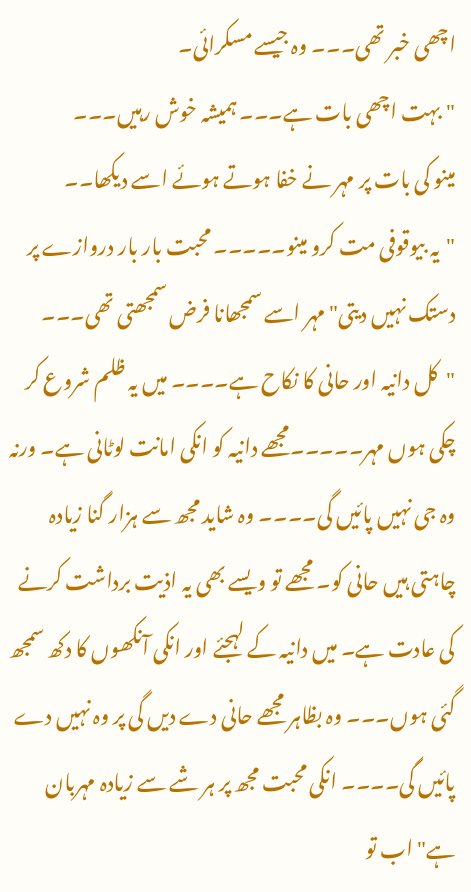اچھی خبر تھی۔۔۔ وہ جیسے مسکرائی۔
"بہت اچھی بات ہے۔۔۔ ہمیشہ خوش رہیں۔۔۔
مینو کی بات پر مہر نے خفا ہوتے ہوئے اسے دیکھا۔۔
"یہ بیوقوفی مت کرو مینو۔۔۔۔۔ محبت بار بار دروازے پر دستک نہیں دیتی" مہر اسے سمجھانا فرض سمجھتی تھی۔۔۔
"کل دانیہ اور حانی کا نکاح ہے۔۔۔۔ میں یہ ظلم شروع کر چکی ہوں مہر۔۔۔۔۔مجھے دانیہ کو انکی امانت لوٹانی ہے۔ ورنہ وہ جی نہیں پائیں گی۔۔۔۔ وہ شاید مجھ سے ہزار گنا زیادہ چاہتی ہیں حانی کو۔ مجھے تو ویسے بھی یہ اذیت برداشت کرنے کی عادت ہے۔ میں دانیہ کے لہجئے اور انکی آنکھوں کا دکھ سمجھ گئی ہوں۔۔۔ وہ بظاہر مجھے حانی دے دیں گی پر وہ نہیں دے پائیں گی۔۔۔۔ انکی محبت مجھ پر ہر شے سے زیادہ مہربان ہے" اب تو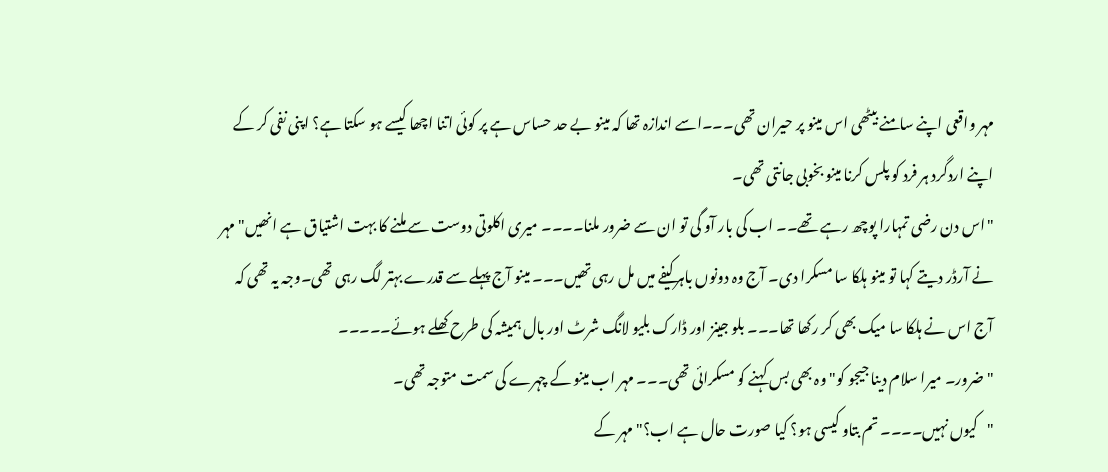مہر واقعی اپنے سامنے بیٹھی اس مینو پر حیران تھی۔۔۔اسے اندازہ تھا کہ مینو بے حد حساس ہے پر کوئی اتنا اچھا کیسے ہو سکتا ہے؟ اپنی نفی کر کے اپنے اردگرد ہر فرد کو پلس کرنا مینو بخوبی جانتی تھی۔
"اس دن رضی تمہارا پوچھ رہے تھے۔۔ اب کی بار آو گی تو ان سے ضرور ملنا۔۔۔۔ میری اکلوتی دوست سے ملنے کا بہت اشتیاق ہے انھیں" مہر نے آرڈر دیتے کہا تو مینو ہلکا سا مسکرا دی۔ آج وہ دونوں باہر کیفے میں مل رہی تھیں۔۔۔ مینو آج پہلے سے قدرے بہتر لگ رہی تھی۔وجہ یہ تھی کہ آج اس نے ہلکا سا میک بھی کر رکھا تھا۔۔۔ بلو جینز اور ڈارک بلیو لانگ شرٹ اور بال ہمیشہ کی طرح کھلے ہوئے۔۔۔۔۔
"ضرور۔ میرا سلام دینا جیجو کو" وہ بھی بس کہنے کو مسکرائی تھی۔۔۔ مہر اب مینو کے چہرے کی سمت متوجہ تھی۔
"کیوں نہیں۔۔۔۔ تم بتاو کیسی ہو؟ کیا صورت حال ہے اب؟" مہر کے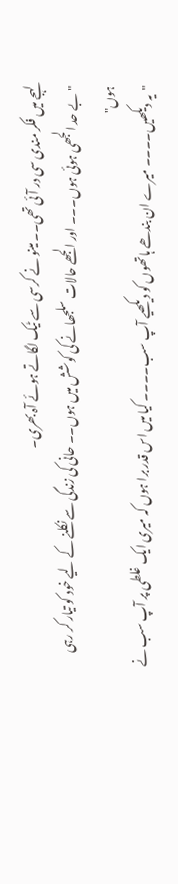لہجے میں فکر مندی سی در آئی تھی۔۔ مینو نے کرسی سے ٹیک لگاتے ہوئے آہ بھری۔
"بے حد الجھی ہوئی ہوں۔۔۔ اور الجھے حالات سلجھانے کی کوشش میں ہوں۔۔ حانی کی زندگی سے نکلنے کے لیے خود کو تیار کر رہی ہوں"
"یہ دیکھیں۔۔۔۔ میرے ان بندھے ہاتھوں کو دیکھیے آپ سب۔۔۔۔ کیا میں اس قدر برا ہوں کہ میری ایک غلطی پر آپ سب نے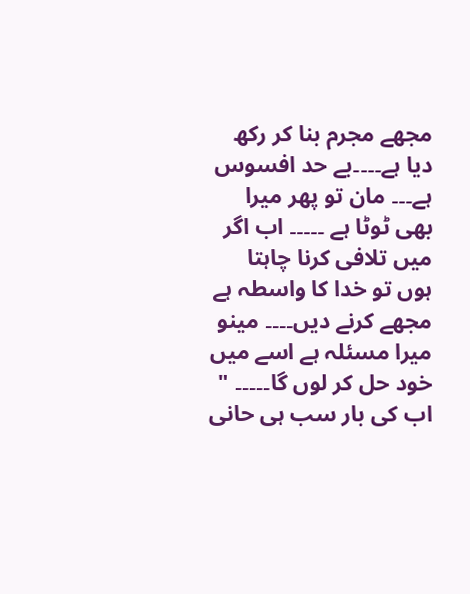مجھے مجرم بنا کر رکھ دیا ہے۔۔۔۔بے حد افسوس ہے۔۔۔ مان تو پھر میرا بھی ٹوٹا ہے ۔۔۔۔۔ اب اگر میں تلافی کرنا چاہتا ہوں تو خدا کا واسطہ ہے مجھے کرنے دیں۔۔۔۔ مینو میرا مسئلہ ہے اسے میں خود حل کر لوں گا۔۔۔۔۔ " اب کی بار سب ہی حانی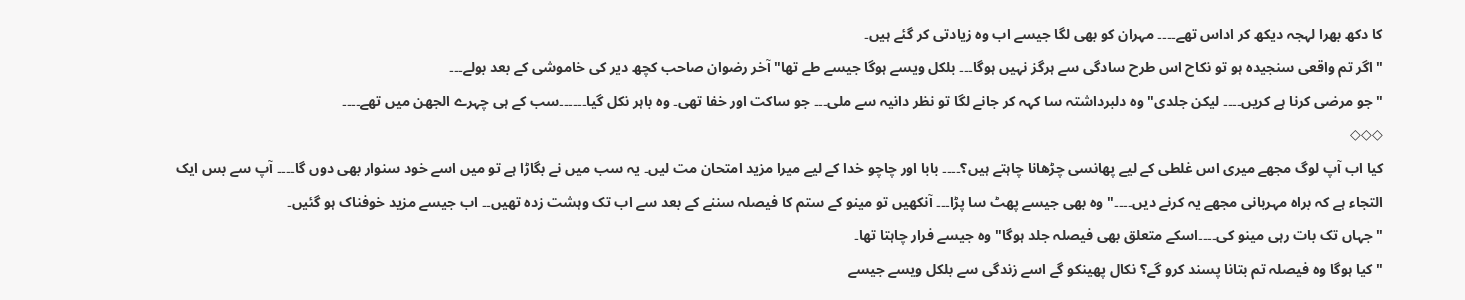کا دکھ بھرا لہجہ دیکھ کر اداس تھے۔۔۔۔ مہران کو بھی لگا جیسے اب وہ زیادتی کر گئے ہیں۔
"اگر تم واقعی سنجیدہ ہو تو نکاح اس طرح سادگی سے ہرگز نہیں ہوگا۔۔۔ بلکل ویسے ہوگا جیسے طے تھا" آخر رضوان صاحب کچھ دیر کی خاموشی کے بعد بولے۔۔۔
"جو مرضی کرنا ہے کریں۔۔۔۔ لیکن جلدی" وہ دلبرداشتہ سا کہہ کر جانے لگا تو نظر دانیہ سے ملی۔۔۔ جو ساکت اور خفا تھی۔ وہ باہر نکل گیا۔۔۔۔۔۔سب کے ہی چہرے الجھن میں تھے۔۔۔۔
◇◇◇
کیا اب آپ لوگ مجھے میری اس غلطی کے لیے پھانسی چڑھانا چاہتے ہیں؟۔۔۔۔ بابا اور چاچو خدا کے لیے میرا مزید امتحان مت لیں۔ یہ سب میں نے بگاڑا ہے تو میں اسے خود سنوار بھی دوں گا۔۔۔۔ آپ سے بس ایک التجاء ہے کہ براہ مہربانی مجھے یہ کرنے دیں۔۔۔۔" وہ بھی جیسے پھٹ سا پڑا۔۔۔ آنکھیں تو مینو کے ستم کا فیصلہ سننے کے بعد سے اب تک وہشت زدہ تھیں۔۔ اب جیسے مزید خوفناک ہو گئیں۔
"جہاں تک بات رہی مینو کی۔۔۔۔اسکے متعلق بھی فیصلہ جلد ہوگا" وہ جیسے فرار چاہتا تھا۔
"کیا ہوگا وہ فیصلہ تم بتانا پسند کرو گے؟ نکال پھینکو گے اسے زندگی سے بلکل ویسے جیسے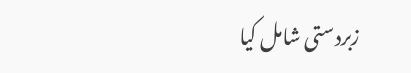زبردستی شامل کیا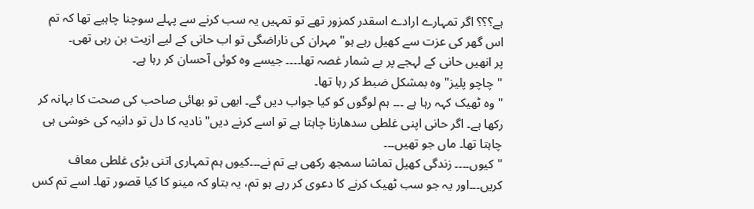ہے؟؟؟ اگر تمہارے ارادے اسقدر کمزور تھے تو تمہیں یہ سب کرنے سے پہلے سوچنا چاہیے تھا کہ تم اس گھر کی عزت سے کھیل رہے ہو" مہران کی ناراضگی تو اب حانی کے لیے ازیت بن رہی تھی۔
پر انھیں حانی کے لہجے پر بے شمار غصہ تھا۔۔۔۔ جیسے وہ کوئی آحسان کر رہا ہے۔
"چاچو پلیز" وہ بمشکل ضبط کر رہا تھا۔
"وہ ٹھیک کہہ رہا ہے ۔۔۔ ہم لوگوں کو کیا جواب دیں گے۔ ابھی تو بھائی صاحب کی صحت کا بہانہ کر رکھا ہے۔ اگر حانی اپنی غلطی سدھارنا چاہتا ہے تو اسے کرنے دیں" نادیہ کا دل تو دانیہ کی خوشی ہی چاہتا تھا۔ ماں جو تھیں۔۔۔
"کیوں۔۔۔۔ زندگی کھیل تماشا سمجھ رکھی ہے تم نے۔۔۔کیوں ہم تمہاری اتنی بڑی غلطی معاف کریں۔۔۔اور یہ جو سب ٹھیک کرنے کا دعوی کر رہے ہو تم، یہ بتاو کہ مینو کا کیا قصور تھا۔ اسے تم کس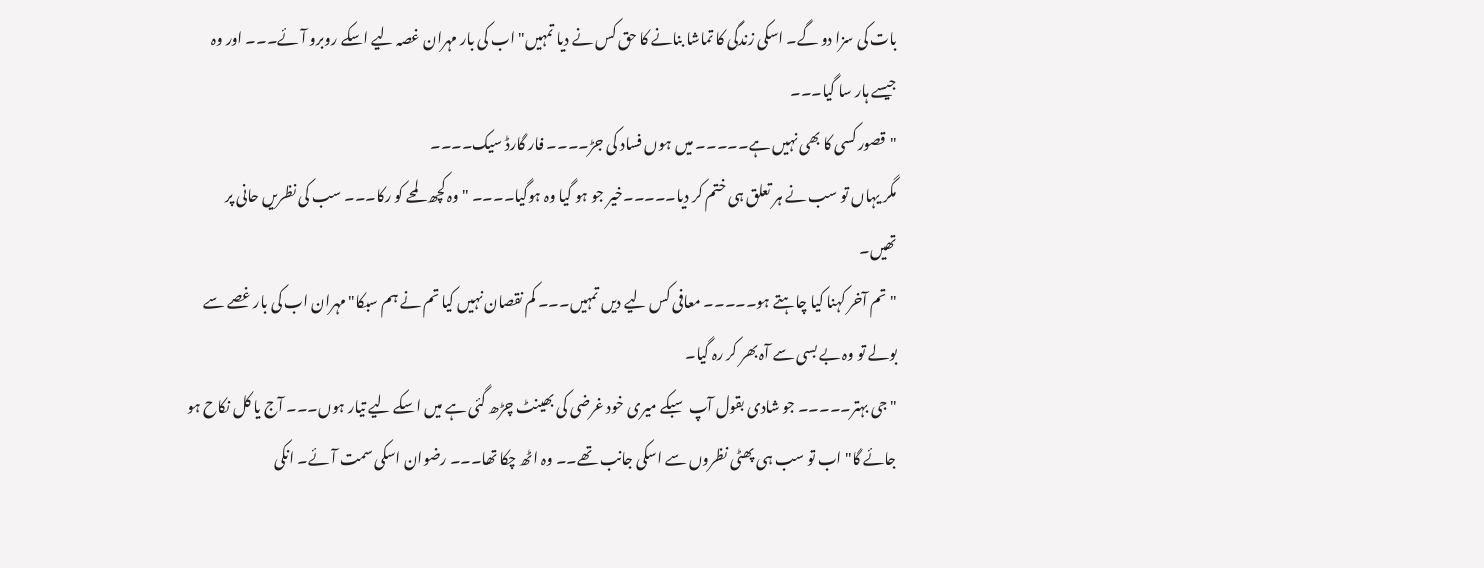بات کی سزا دو گے۔ اسکی زندگی کا تماشا بنانے کا حق کس نے دیا تمہیں" اب کی بار مہران غصہ لیے اسکے روبرو آئے۔۔۔ اور وہ جیسے ہار سا گیا۔۔۔
"قصور کسی کا بھی نہیں ہے۔۔۔۔۔ میں ہوں فساد کی جڑ۔۔۔۔ فار گارڈ سیک۔۔۔۔
مگر یہاں تو سب نے ہر تعلق ہی ختم کر دیا۔۔۔۔۔خیر جو ہو گیا وہ ہوگیا۔۔۔۔ " وہ کچھ لمحے کو رکا۔۔۔ سب کی نظریں حانی پر تھیں۔
"تم آخر کہنا کیا چاہتے ہو۔۔۔۔۔ معافی کس لیے دیں تمہیں۔۔۔ کم نقصان نہیں کیا تم نے ہم سبکا" مہران اب کی بار غصے سے بولے تو وہ بے بسی سے آہ بھر کر رہ گیا۔
"جی بہتر۔۔۔۔۔ جو شادی بقول آپ سبکے میری خود غرضی کی بھینٹ چڑھ گئی ہے میں اسکے لیے تیار ہوں۔۔۔ آج یا کل نکاح ہو جائے گا" اب تو سب ہی پھٹی نظروں سے اسکی جانب تھے۔۔ وہ اٹھ چکا تھا۔۔۔ رضوان اسکی سمت آئے۔ انکی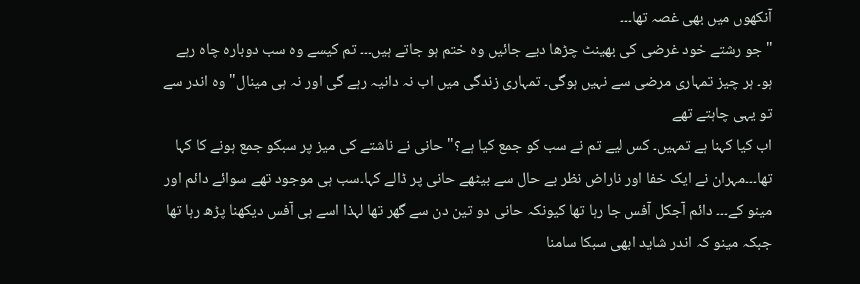آنکھوں میں بھی غصہ تھا۔۔۔
"جو رشتے خود غرضی کی بھینٹ چڑھا دیے جائیں وہ ختم ہو جاتے ہیں۔۔۔ تم کیسے وہ سب دوبارہ چاہ رہے ہو۔ ہر چیز تمہاری مرضی سے نہیں ہوگی۔ تمہاری زندگی میں اب نہ دانیہ رہے گی اور نہ ہی مینال" وہ اندر سے تو یہی چاہتے تھے
اب کیا کہنا ہے تمہیں۔ کس لیے تم نے سب کو جمع کیا ہے؟" حانی نے ناشتے کی میز پر سبکو جمع ہونے کا کہا تھا۔۔۔مہران نے ایک خفا اور ناراض نظر بے حال سے بیٹھے حانی پر ڈالے کہا۔سب ہی موجود تھے سوائے دائم اور مینو کے۔۔۔ دائم آجکل آفس جا رہا تھا کیونکہ حانی دو تین دن سے گھر تھا لہذا اسے ہی آفس دیکھنا پڑھ رہا تھا جبکہ مینو کہ اندر شاید ابھی سبکا سامنا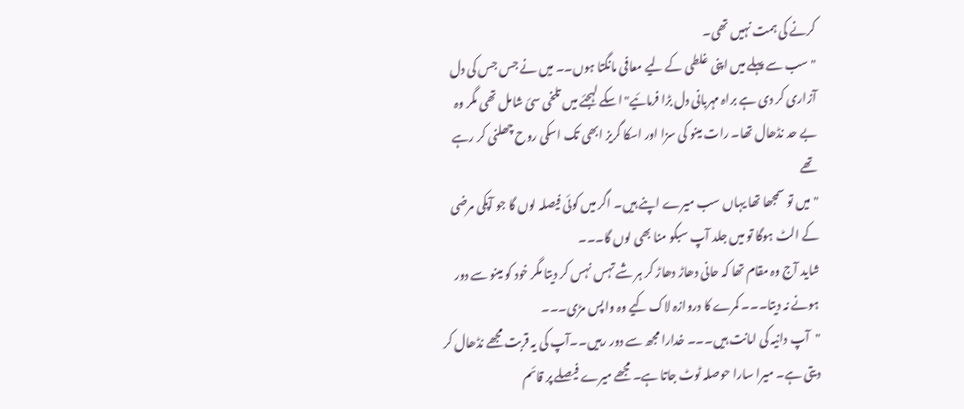کرنے کی ہمت نہیں تھی۔
"سب سے پہلے میں اپنی غلطی کے لیے معافی مانگتا ہوں۔۔ میں نے جس جس کی دل آزاری کر دی ہے براہ مہربانی دل بڑا فرمائیے" اسکے لہجئے میں تلخی سئ شامل تھی مگر وہ بے حد نڈھال تھا۔ رات مینو کی سزا اور اسکا گریز ابھی تک اسکی روح چھلنی کر رہے تھے
"میں تو سمجھا تھا یہاں سب میرے اپنے ہیں۔ اگر میں کوئی فیصلہ لوں گا جو آپکی مرضی کے الٹ ہوگا تو میں جلد آپ سبکو منا بھی لوں گا۔۔۔
شاید آج وہ مقام تھا کہ حانی دھاڑ دھاڑ کر ہر شے تہس نہس کر دیتا مگر خود کو مینو سے دور ہونے نہ دیتا۔۔۔ کمرے کا دروازہ لاک کیے وہ واپس مڑی۔۔۔
"آپ دانیہ کی امانت ہیں۔۔۔ خدارا مجھ سے دور رہیں۔۔آپ کی یہ قربت مجھے نڈھال کر دیتی ہے۔ میرا سارا حوصلہ ٹوٹ جاتا ہے۔ مجھے میرے فیصلے پر قائم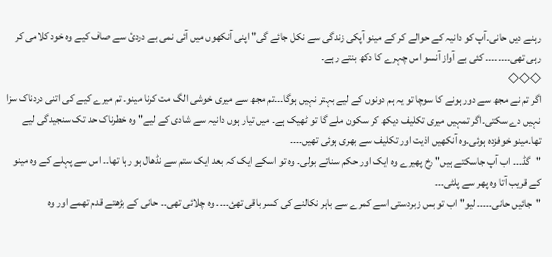رہنے دیں حانی۔آپ کو دانیہ کے حوالے کر کے مینو آپکی زندگی سے نکل جائے گی" اپنی آنکھوں میں آئی نمی بے دردئ سے صاف کیے وہ خود کلامی کر رہی تھی۔۔۔۔۔۔۔۔ کئی بے آواز آنسو اس چہرے کا دکھ بنتے رہے۔
◇◇◇
اگر تم نے مجھ سے دور ہونے کا سوچا تو یہ ہم دونوں کے لیے بہتر نہیں ہوگا۔۔۔تم مجھ سے میری خوشی الگ مت کرنا مینو۔ تم میرے کیے کی اتنی دردناک سزا نہیں دے سکتی۔اگر تمہیں میری تکلیف دیکھ کر سکون ملے گا تو ٹھیک ہے۔ میں تیار ہوں دانیہ سے شادی کے لیے" وہ خطرناک حد تک سنجیدگی لیے تھا۔مینو خوفزدہ ہوئی۔وہ آنکھیں اذیت اور تکلیف سے بھری ہوئی تھیں۔۔۔۔
"گڈ۔۔۔ اب آپ جاسکتے ہیں" رخ پھیرے وہ ایک اور حکم سناتے بولی۔ وہ تو اسکے ایک کہ بعد ایک ستم سے نڈھال ہو رہا تھا۔۔ اس سے پہلے کے وہ مینو کے قریب آتا وہ پھر سے پلٹی۔۔۔
"جائیں حانی۔۔۔۔۔ لیو" اب تو بس زبردستی اسے کمرے سے باہر نکالنے کی کسر باقی تھئ۔۔۔۔ وہ چلائی تھی۔۔ حانی کے بڑھتے قدم تھمے اور وہ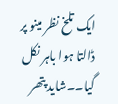ایک تلخ نظر مینو پر ڈالتا ہوا باہر نکل گیا۔۔شاید پتھر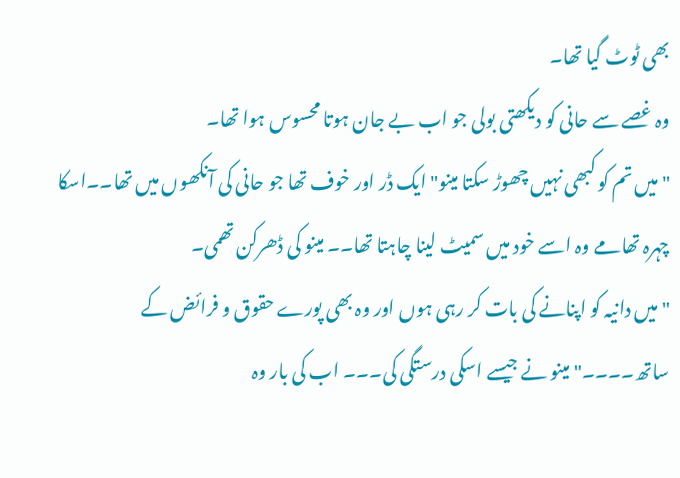بھی ٹوٹ گیا تھا۔
وہ غصے سے حانی کو دیکھتی بولی جو اب بے جان ہوتا محسوس ہوا تھا۔
"میں تم کو کبھی نہیں چھوڑ سکتا مینو" ایک ڈر اور خوف تھا جو حانی کی آنکھوں میں تھا۔۔اسکا چہرہ تھامے وہ اسے خود میں سمیٹ لینا چاہتا تھا۔۔ مینو کی ڈھرکن تھمی۔
"میں دانیہ کو اپنانے کی بات کر رہی ہوں اور وہ بھی پورے حقوق و فرائض کے ساتھ۔۔۔۔" مینو نے جیسے اسکی درستگی کی۔۔۔ اب کی بار وہ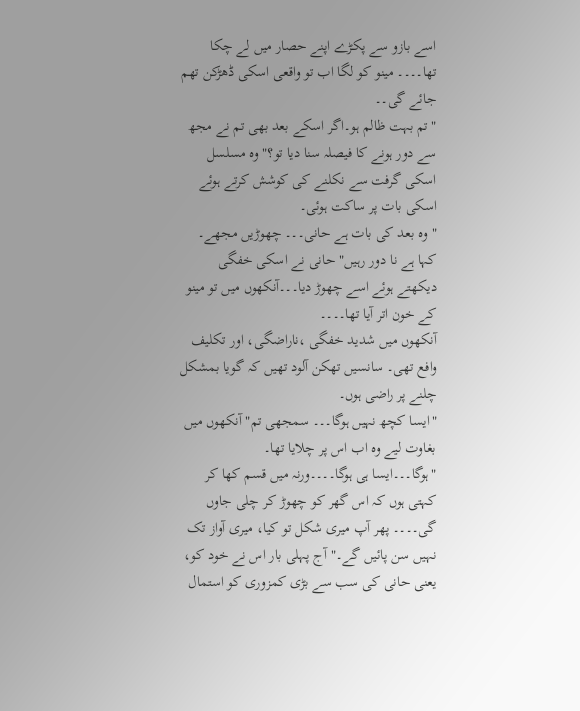اسے بازو سے پکڑے اپنے حصار میں لے چکا تھا۔۔۔۔ مینو کو لگا اب تو واقعی اسکی ڈھڑکن تھم جائے گی۔۔
"تم بہت ظالم ہو۔اگر اسکے بعد بھی تم نے مجھ سے دور ہونے کا فیصلہ سنا دیا تو؟" وہ مسلسل اسکی گرفت سے نکلنے کی کوشش کرتے ہوئے اسکی بات پر ساکت ہوئی۔
"وہ بعد کی بات ہے حانی۔۔۔ چھوڑیں مجھے۔ کہا ہے نا دور رہیں" حانی نے اسکی خفگی دیکھتے ہوئے اسے چھوڑ دیا۔۔۔آنکھوں میں تو مینو کے خون اتر آیا تھا۔۔۔۔
آنکھوں میں شدید خفگی ،ناراضگی، اور تکلیف وافع تھی۔ سانسیں تھکن آلود تھیں کہ گویا بمشکل چلنے پر راضی ہوں۔
"ایسا کچھ نہیں ہوگا۔۔۔ سمجھی تم" آنکھوں میں بغاوت لیے وہ اب اس پر چلایا تھا۔
"ہوگا۔۔۔ایسا ہی ہوگا۔۔۔۔ورنہ میں قسم کھا کر کہتی ہوں کہ اس گھر کو چھوڑ کر چلی جاوں گی۔۔۔۔ پھر آپ میری شکل تو کیا، میری آواز تک نہیں سن پائیں گے۔" آج پہلی بار اس نے خود کو، یعنی حانی کی سب سے بڑی کمزوری کو استمال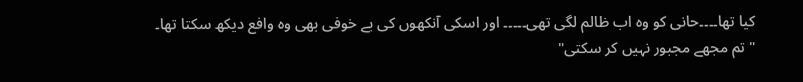کیا تھا۔۔۔۔حانی کو وہ اب ظالم لگی تھی۔۔۔۔۔ اور اسکی آنکھوں کی بے خوفی بھی وہ وافع دیکھ سکتا تھا۔
"تم مجھے مجبور نہیں کر سکتی"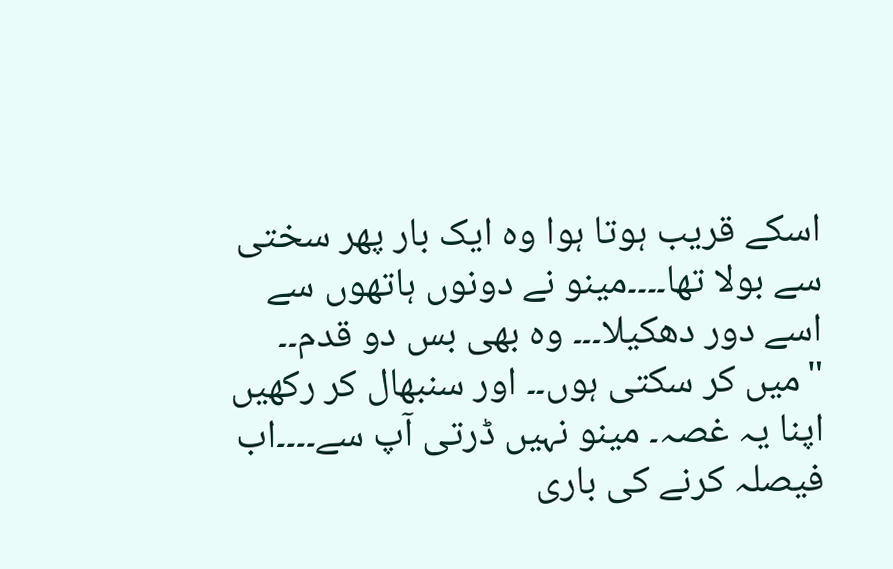اسکے قریب ہوتا ہوا وہ ایک بار پھر سختی سے بولا تھا۔۔۔۔مینو نے دونوں ہاتھوں سے اسے دور دھکیلا۔۔۔ وہ بھی بس دو قدم۔۔
"میں کر سکتی ہوں۔۔ اور سنبھال کر رکھیں اپنا یہ غصہ۔ مینو نہیں ڈرتی آپ سے۔۔۔۔اب فیصلہ کرنے کی باری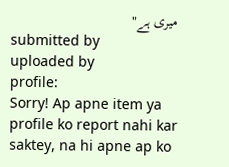میری ہے"
submitted by
uploaded by
profile:
Sorry! Ap apne item ya profile ko report nahi kar saktey, na hi apne ap ko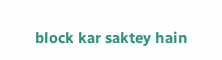block kar saktey hain